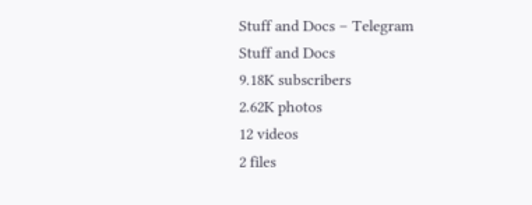Stuff and Docs – Telegram
Stuff and Docs
9.18K subscribers
2.62K photos
12 videos
2 files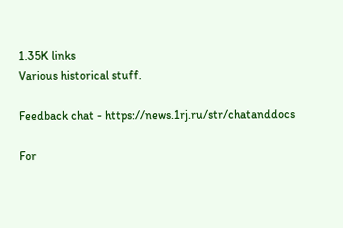1.35K links
Various historical stuff.

Feedback chat - https://news.1rj.ru/str/chatanddocs

For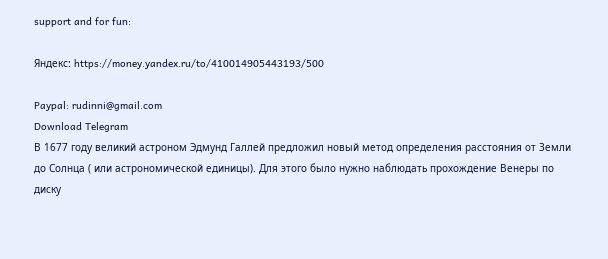support and for fun:

Яндекс: https://money.yandex.ru/to/410014905443193/500

Paypal: rudinni@gmail.com
Download Telegram
В 1677 году великий астроном Эдмунд Галлей предложил новый метод определения расстояния от Земли до Солнца ( или астрономической единицы). Для этого было нужно наблюдать прохождение Венеры по диску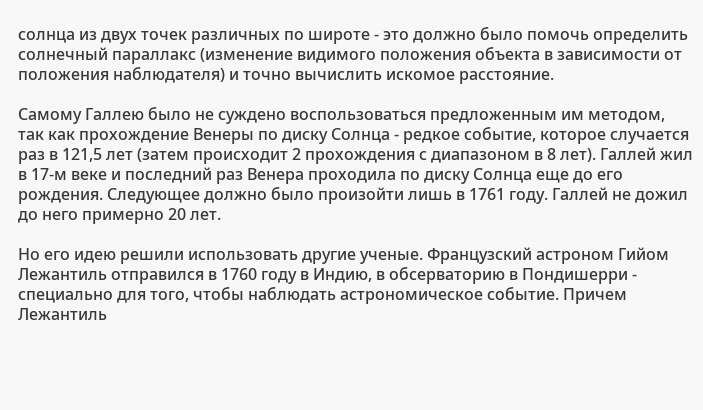солнца из двух точек различных по широте - это должно было помочь определить солнечный параллакс (изменение видимого положения объекта в зависимости от положения наблюдателя) и точно вычислить искомое расстояние.

Самому Галлею было не суждено воспользоваться предложенным им методом, так как прохождение Венеры по диску Солнца - редкое событие, которое случается раз в 121,5 лет (затем происходит 2 прохождения с диапазоном в 8 лет). Галлей жил в 17-м веке и последний раз Венера проходила по диску Солнца еще до его рождения. Следующее должно было произойти лишь в 1761 году. Галлей не дожил до него примерно 20 лет.

Но его идею решили использовать другие ученые. Французский астроном Гийом Лежантиль отправился в 1760 году в Индию, в обсерваторию в Пондишерри - специально для того, чтобы наблюдать астрономическое событие. Причем Лежантиль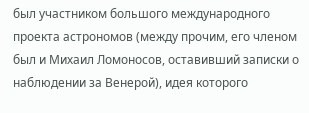был участником большого международного проекта астрономов (между прочим, его членом был и Михаил Ломоносов, оставивший записки о наблюдении за Венерой), идея которого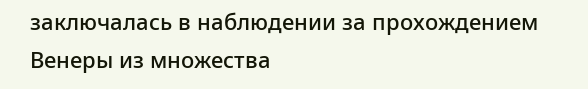заключалась в наблюдении за прохождением Венеры из множества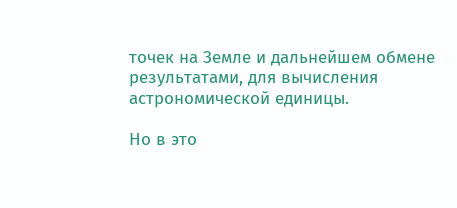точек на Земле и дальнейшем обмене результатами, для вычисления астрономической единицы.

Но в это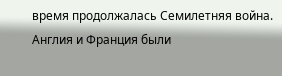время продолжалась Семилетняя война. Англия и Франция были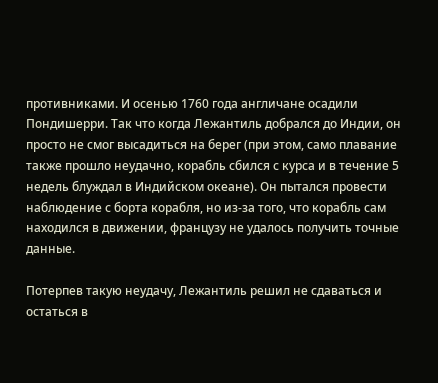противниками. И осенью 1760 года англичане осадили Пондишерри. Так что когда Лежантиль добрался до Индии, он просто не смог высадиться на берег (при этом, само плавание также прошло неудачно, корабль сбился с курса и в течение 5 недель блуждал в Индийском океане). Он пытался провести наблюдение с борта корабля, но из-за того, что корабль сам находился в движении, французу не удалось получить точные данные.

Потерпев такую неудачу, Лежантиль решил не сдаваться и остаться в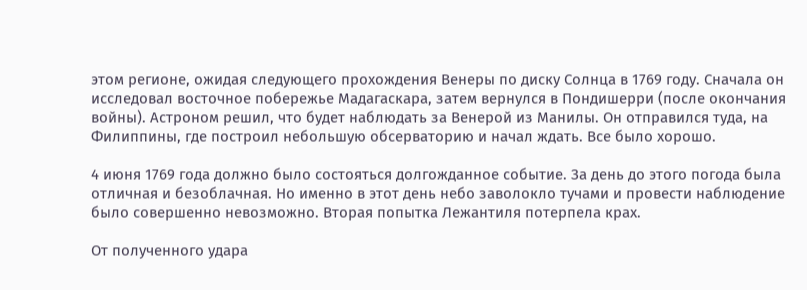этом регионе, ожидая следующего прохождения Венеры по диску Солнца в 1769 году. Сначала он исследовал восточное побережье Мадагаскара, затем вернулся в Пондишерри (после окончания войны). Астроном решил, что будет наблюдать за Венерой из Манилы. Он отправился туда, на Филиппины, где построил небольшую обсерваторию и начал ждать. Все было хорошо.

4 июня 1769 года должно было состояться долгожданное событие. За день до этого погода была отличная и безоблачная. Но именно в этот день небо заволокло тучами и провести наблюдение было совершенно невозможно. Вторая попытка Лежантиля потерпела крах.

От полученного удара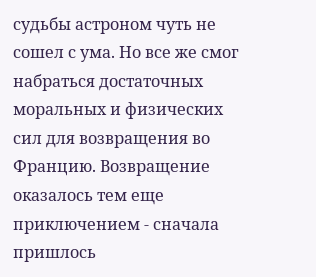судьбы астроном чуть не сошел с ума. Но все же смог набраться достаточных моральных и физических сил для возвращения во Францию. Возвращение оказалось тем еще приключением - сначала пришлось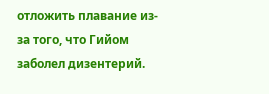отложить плавание из-за того, что Гийом заболел дизентерий.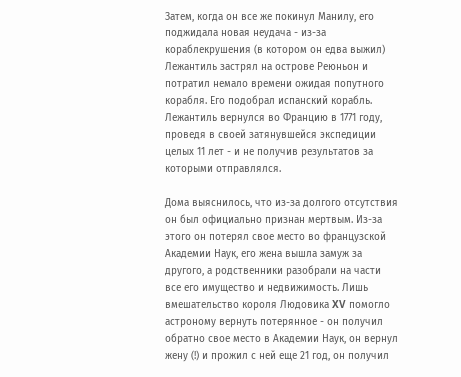Затем, когда он все же покинул Манилу, его поджидала новая неудача - из-за кораблекрушения (в котором он едва выжил) Лежантиль застрял на острове Реюньон и потратил немало времени ожидая попутного корабля. Его подобрал испанский корабль. Лежантиль вернулся во Францию в 1771 году, проведя в своей затянувшейся экспедиции целых 11 лет - и не получив результатов за которыми отправлялся.

Дома выяснилось, что из-за долгого отсутствия он был официально признан мертвым. Из-за этого он потерял свое место во французской Академии Наук, его жена вышла замуж за другого, а родственники разобрали на части все его имущество и недвижимость. Лишь вмешательство короля Людовика XV помогло астроному вернуть потерянное - он получил обратно свое место в Академии Наук, он вернул жену (!) и прожил с ней еще 21 год, он получил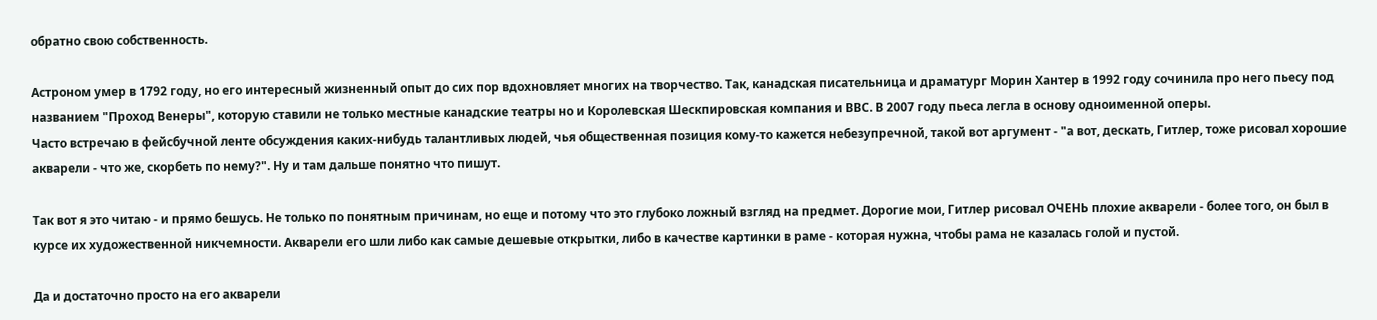обратно свою собственность.

Астроном умер в 1792 году, но его интересный жизненный опыт до сих пор вдохновляет многих на творчество. Так, канадская писательница и драматург Морин Хантер в 1992 году сочинила про него пьесу под названием "Проход Венеры", которую ставили не только местные канадские театры но и Королевская Шескпировская компания и BBC. В 2007 году пьеса легла в основу одноименной оперы.
Часто встречаю в фейсбучной ленте обсуждения каких-нибудь талантливых людей, чья общественная позиция кому-то кажется небезупречной, такой вот аргумент - "а вот, дескать, Гитлер, тоже рисовал хорошие акварели - что же, скорбеть по нему?". Ну и там дальше понятно что пишут.

Так вот я это читаю - и прямо бешусь. Не только по понятным причинам, но еще и потому что это глубоко ложный взгляд на предмет. Дорогие мои, Гитлер рисовал ОЧЕНЬ плохие акварели - более того, он был в курсе их художественной никчемности. Акварели его шли либо как самые дешевые открытки, либо в качестве картинки в раме - которая нужна, чтобы рама не казалась голой и пустой.

Да и достаточно просто на его акварели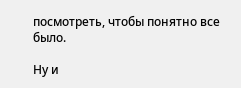посмотреть, чтобы понятно все было.

Ну и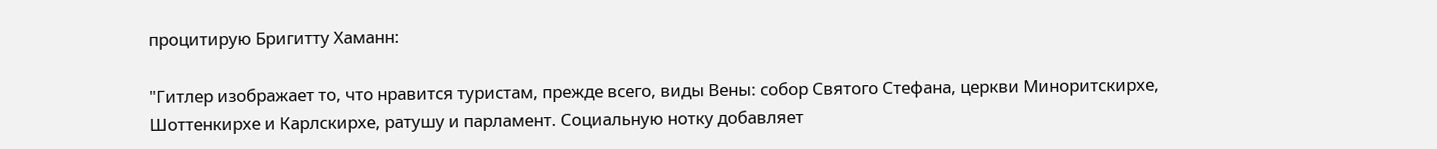процитирую Бригитту Хаманн:

"Гитлер изображает то, что нравится туристам, прежде всего, виды Вены: собор Святого Стефана, церкви Миноритскирхе, Шоттенкирхе и Карлскирхе, ратушу и парламент. Социальную нотку добавляет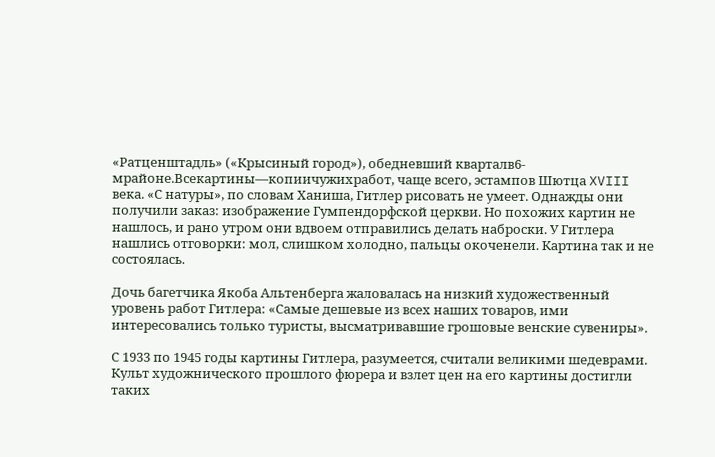«Ратценштадль» («Крысиный город»), обедневший кварталв6-мрайоне.Всекартины—копиичужихработ, чаще всего, эстампов Шютца XVIII века. «С натуры», по словам Ханиша, Гитлер рисовать не умеет. Однажды они получили заказ: изображение Гумпендорфской церкви. Но похожих картин не нашлось, и рано утром они вдвоем отправились делать наброски. У Гитлера нашлись отговорки: мол, слишком холодно, пальцы окоченели. Картина так и не состоялась.

Дочь багетчика Якоба Альтенберга жаловалась на низкий художественный уровень работ Гитлера: «Самые дешевые из всех наших товаров, ими интересовались только туристы, высматривавшие грошовые венские сувениры».

С 1933 по 1945 годы картины Гитлера, разумеется, считали великими шедеврами. Культ художнического прошлого фюрера и взлет цен на его картины достигли таких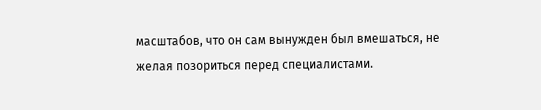масштабов, что он сам вынужден был вмешаться, не желая позориться перед специалистами.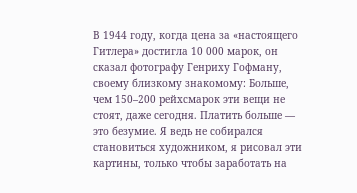В 1944 году, когда цена за «настоящего Гитлера» достигла 10 000 марок, он сказал фотографу Генриху Гофману, своему близкому знакомому: Больше, чем 150–200 рейхсмарок эти вещи не стоят, даже сегодня. Платить больше — это безумие. Я ведь не собирался становиться художником, я рисовал эти картины, только чтобы заработать на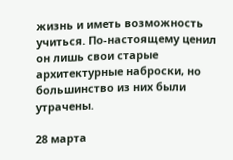жизнь и иметь возможность учиться. По-настоящему ценил он лишь свои старые архитектурные наброски, но большинство из них были утрачены.

28 марта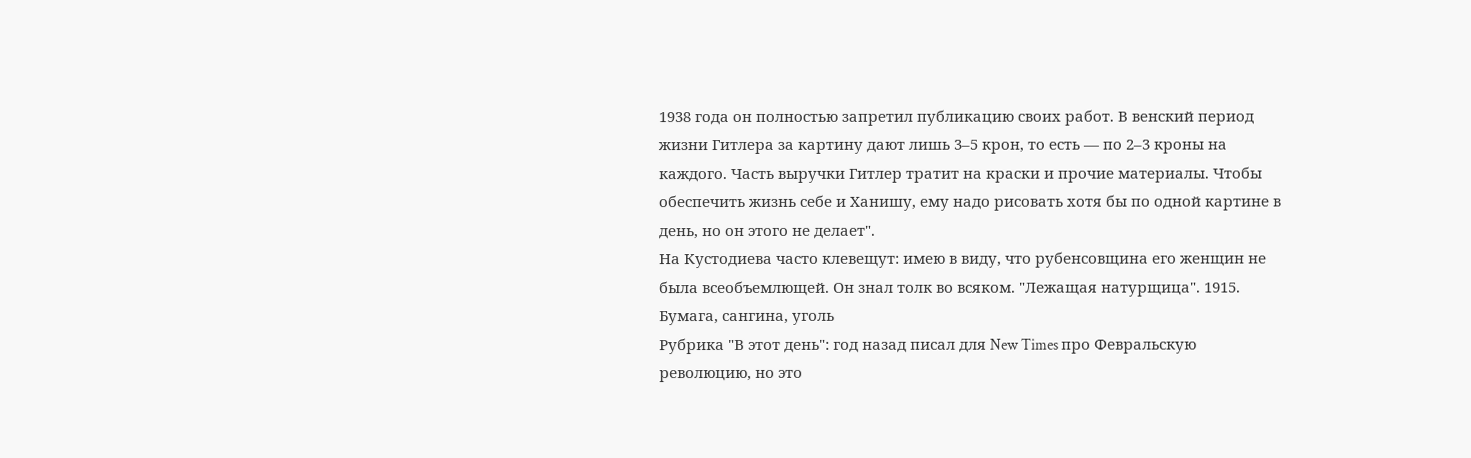1938 года он полностью запретил публикацию своих работ. В венский период жизни Гитлера за картину дают лишь 3–5 крон, то есть — по 2–3 кроны на каждого. Часть выручки Гитлер тратит на краски и прочие материалы. Чтобы обеспечить жизнь себе и Ханишу, ему надо рисовать хотя бы по одной картине в день, но он этого не делает".
На Кустодиева часто клевещут: имею в виду, что рубенсовщина его женщин не была всеобъемлющей. Он знал толк во всяком. "Лежащая натурщица". 1915. Бумага, сангина, уголь
Рубрика "В этот день": год назад писал для New Times про Февральскую революцию, но это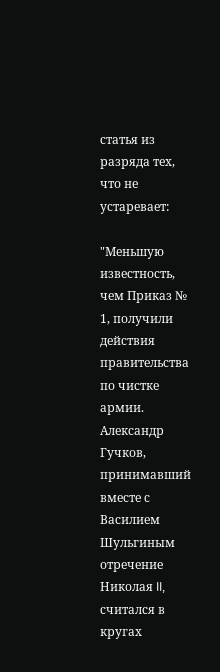статья из разряда тех, что не устаревает:

"Меньшую известность, чем Приказ № 1, получили действия правительства по чистке армии. Александр Гучков, принимавший вместе с Василием Шульгиным отречение Николая II, считался в кругах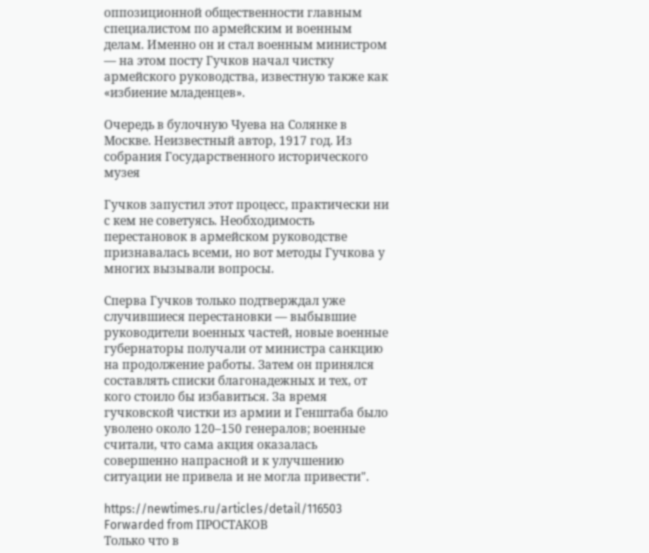оппозиционной общественности главным специалистом по армейским и военным делам. Именно он и стал военным министром — на этом посту Гучков начал чистку армейского руководства, известную также как «избиение младенцев».

Очередь в булочную Чуева на Солянке в Москве. Неизвестный автор, 1917 год. Из собрания Государственного исторического музея

Гучков запустил этот процесс, практически ни с кем не советуясь. Необходимость перестановок в армейском руководстве признавалась всеми, но вот методы Гучкова у многих вызывали вопросы.

Сперва Гучков только подтверждал уже случившиеся перестановки — выбывшие руководители военных частей, новые военные губернаторы получали от министра санкцию на продолжение работы. Затем он принялся составлять списки благонадежных и тех, от кого стоило бы избавиться. За время гучковской чистки из армии и Генштаба было уволено около 120–150 генералов; военные считали, что сама акция оказалась совершенно напрасной и к улучшению ситуации не привела и не могла привести".

https://newtimes.ru/articles/detail/116503
Forwarded from ПРОСТАКОВ
Только что в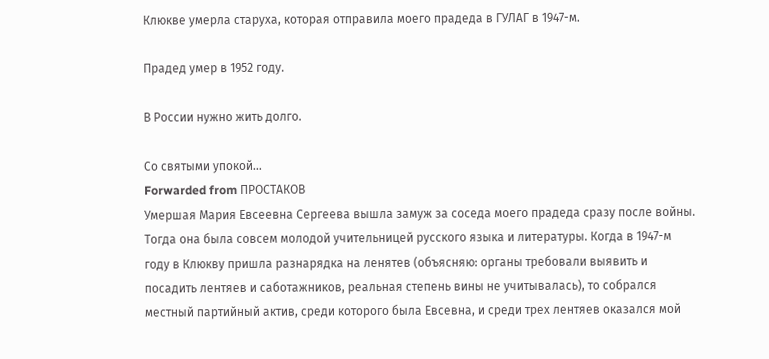Клюкве умерла старуха, которая отправила моего прадеда в ГУЛАГ в 1947-м.

Прадед умер в 1952 году.

В России нужно жить долго.

Со святыми упокой...
Forwarded from ПРОСТАКОВ
Умершая Мария Евсеевна Сергеева вышла замуж за соседа моего прадеда сразу после войны. Тогда она была совсем молодой учительницей русского языка и литературы. Когда в 1947-м году в Клюкву пришла разнарядка на ленятев (объясняю: органы требовали выявить и посадить лентяев и саботажников, реальная степень вины не учитывалась), то собрался местный партийный актив, среди которого была Евсевна, и среди трех лентяев оказался мой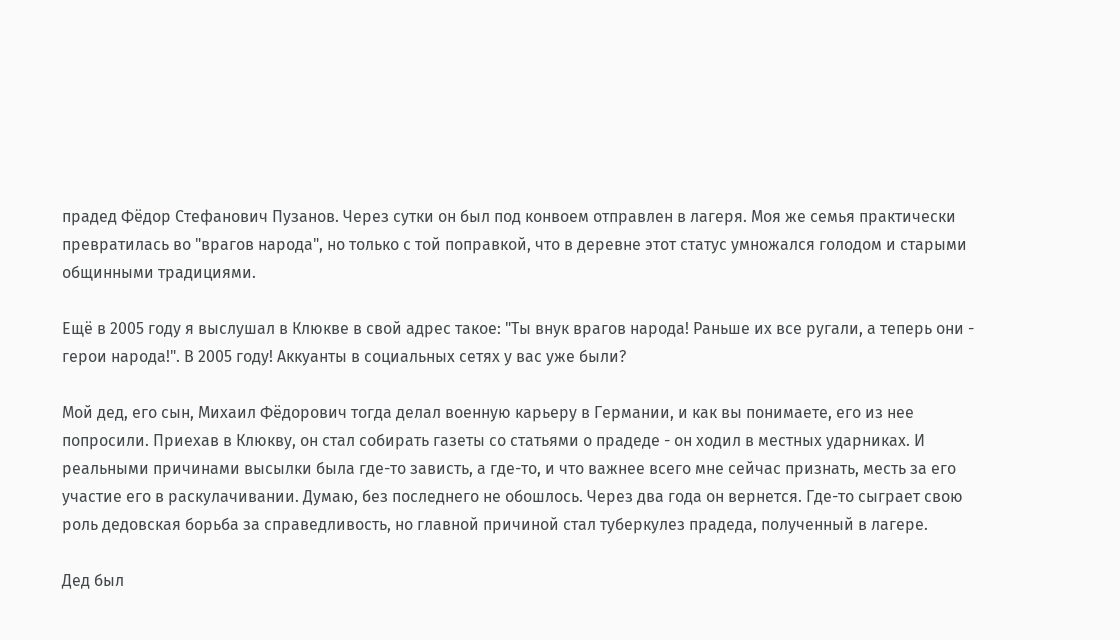прадед Фёдор Стефанович Пузанов. Через сутки он был под конвоем отправлен в лагеря. Моя же семья практически превратилась во "врагов народа", но только с той поправкой, что в деревне этот статус умножался голодом и старыми общинными традициями.

Ещё в 2005 году я выслушал в Клюкве в свой адрес такое: "Ты внук врагов народа! Раньше их все ругали, а теперь они - герои народа!". В 2005 году! Аккуанты в социальных сетях у вас уже были?

Мой дед, его сын, Михаил Фёдорович тогда делал военную карьеру в Германии, и как вы понимаете, его из нее попросили. Приехав в Клюкву, он стал собирать газеты со статьями о прадеде - он ходил в местных ударниках. И реальными причинами высылки была где-то зависть, а где-то, и что важнее всего мне сейчас признать, месть за его участие его в раскулачивании. Думаю, без последнего не обошлось. Через два года он вернется. Где-то сыграет свою роль дедовская борьба за справедливость, но главной причиной стал туберкулез прадеда, полученный в лагере.

Дед был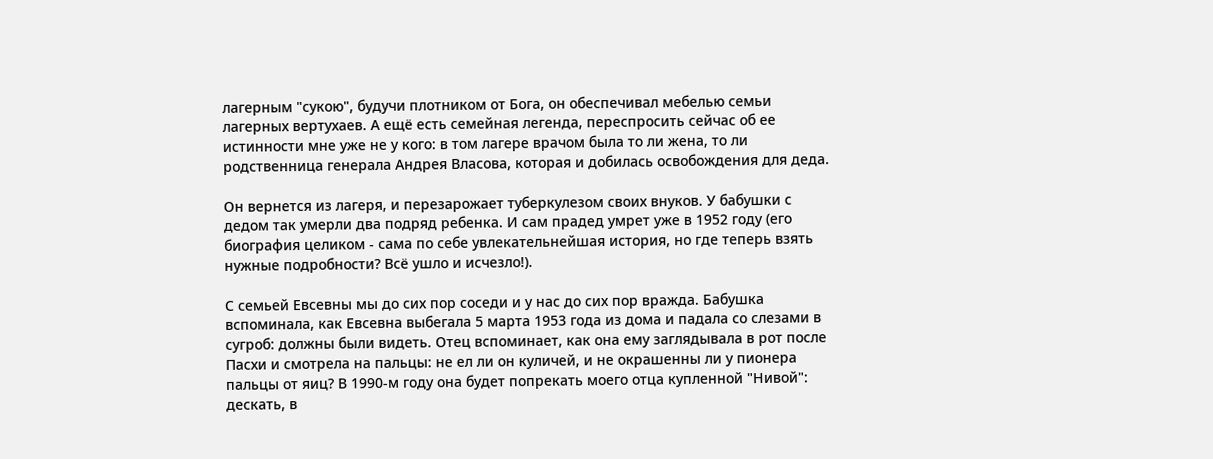лагерным "сукою", будучи плотником от Бога, он обеспечивал мебелью семьи лагерных вертухаев. А ещё есть семейная легенда, переспросить сейчас об ее истинности мне уже не у кого: в том лагере врачом была то ли жена, то ли родственница генерала Андрея Власова, которая и добилась освобождения для деда.

Он вернется из лагеря, и перезарожает туберкулезом своих внуков. У бабушки с дедом так умерли два подряд ребенка. И сам прадед умрет уже в 1952 году (его биография целиком - сама по себе увлекательнейшая история, но где теперь взять нужные подробности? Всё ушло и исчезло!).

С семьей Евсевны мы до сих пор соседи и у нас до сих пор вражда. Бабушка вспоминала, как Евсевна выбегала 5 марта 1953 года из дома и падала со слезами в сугроб: должны были видеть. Отец вспоминает, как она ему заглядывала в рот после Пасхи и смотрела на пальцы: не ел ли он куличей, и не окрашенны ли у пионера пальцы от яиц? В 1990-м году она будет попрекать моего отца купленной "Нивой": дескать, в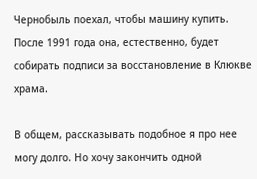Чернобыль поехал, чтобы машину купить. После 1991 года она, естественно, будет собирать подписи за восстановление в Клюкве храма.

В общем, рассказывать подобное я про нее могу долго. Но хочу закончить одной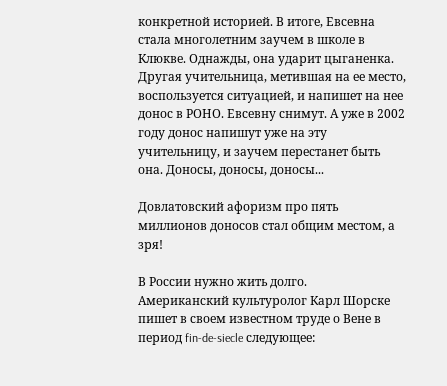конкретной историей. В итоге, Евсевна стала многолетним заучем в школе в Клюкве. Однажды, она ударит цыганенка. Другая учительница, метившая на ее место, воспользуется ситуацией, и напишет на нее донос в РОНО. Евсевну снимут. А уже в 2002 году донос напишут уже на эту учительницу, и заучем перестанет быть она. Доносы, доносы, доносы...

Довлатовский афоризм про пять миллионов доносов стал общим местом, а зря!

В России нужно жить долго.
Американский культуролог Карл Шорске пишет в своем известном труде о Вене в период fin-de-siecle следующее: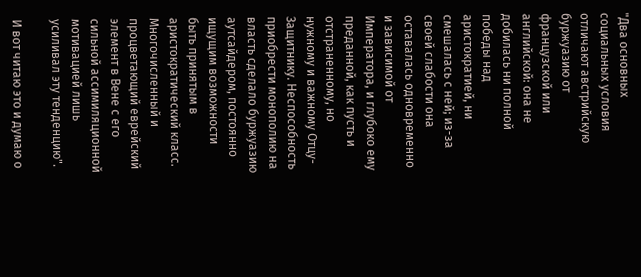"Два основных социальных условия отличают австрийскую буржуазию от французской или английской: она не добилась ни полной победы над аристократией, ни смешалась с ней; из-за своей слабости она оставалась одновременно и зависимой от Императора, и глубоко ему преданной, как пусть и отстраненному, но нужному и важному Отцу-Защитнику. Неспособность приобрести монополию на власть сделало буржуазию аутсайдером, постоянно ищущим возможности быть принятым в аристократический класс. Многочисленный и процветающий еврейский элемент в Вене с его сильной ассимиляционной мотивацией лишь усиливал эту тенденцию".

И вот читаю это и думаю о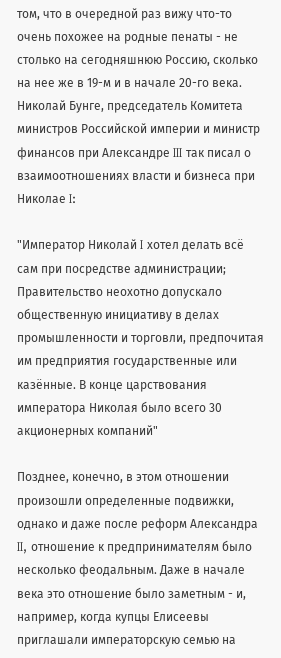том, что в очередной раз вижу что-то очень похожее на родные пенаты - не столько на сегодняшнюю Россию, сколько на нее же в 19-м и в начале 20-го века. Николай Бунге, председатель Комитета министров Российской империи и министр финансов при Александре III так писал о взаимоотношениях власти и бизнеса при Николае I:

"Император Николай I хотел делать всё сам при посредстве администрации; Правительство неохотно допускало общественную инициативу в делах промышленности и торговли, предпочитая им предприятия государственные или казённые. В конце царствования императора Николая было всего 30 акционерных компаний"

Позднее, конечно, в этом отношении произошли определенные подвижки, однако и даже после реформ Александра II, отношение к предпринимателям было несколько феодальным. Даже в начале века это отношение было заметным - и, например, когда купцы Елисеевы приглашали императорскую семью на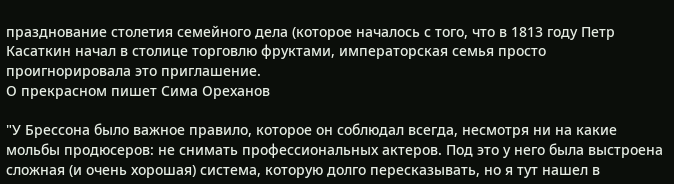празднование столетия семейного дела (которое началось с того, что в 1813 году Петр Касаткин начал в столице торговлю фруктами, императорская семья просто проигнорировала это приглашение.
О прекрасном пишет Сима Ореханов

"У Брессона было важное правило, которое он соблюдал всегда, несмотря ни на какие мольбы продюсеров: не снимать профессиональных актеров. Под это у него была выстроена сложная (и очень хорошая) система, которую долго пересказывать, но я тут нашел в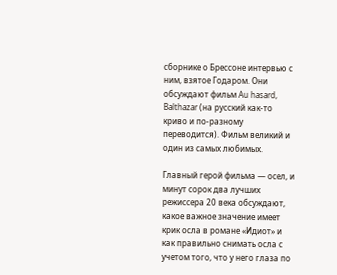сборнике о Брессоне интервью с ним, взятое Годаром. Они обсуждают фильм Au hasard, Balthazar (на русский как-то криво и по-разному переводится). Фильм великий и один из самых любимых.

Главный герой фильма — осел, и минут сорок два лучших режиссера 20 века обсуждают, какое важное значение имеет крик осла в романе «Идиот» и как правильно снимать осла с учетом того, что у него глаза по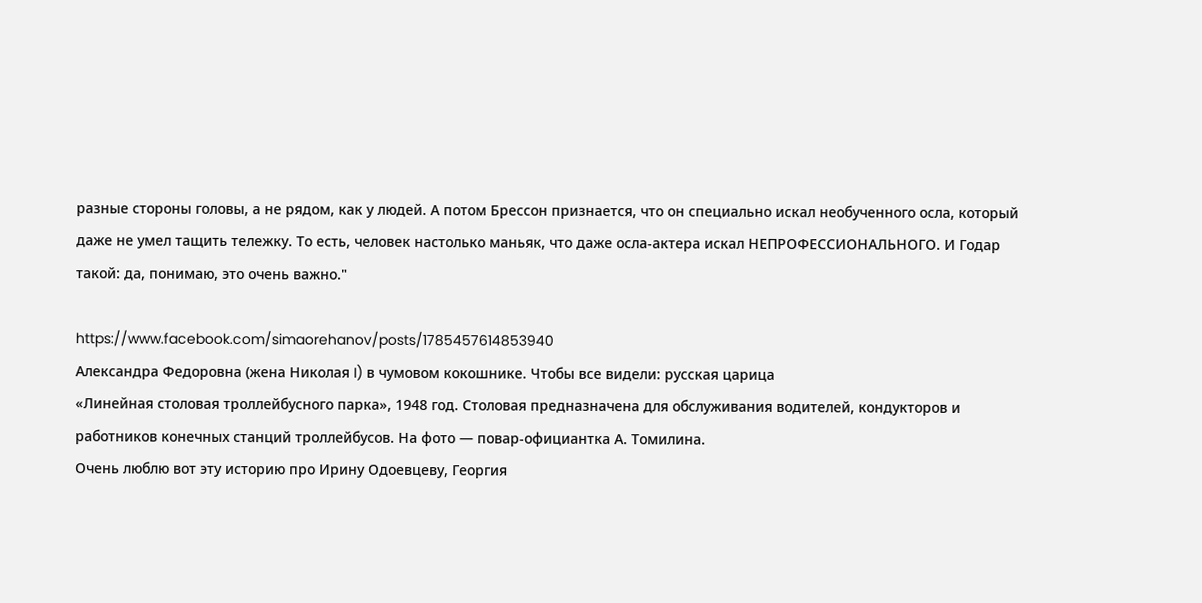разные стороны головы, а не рядом, как у людей. А потом Брессон признается, что он специально искал необученного осла, который даже не умел тащить тележку. То есть, человек настолько маньяк, что даже осла-актера искал НЕПРОФЕССИОНАЛЬНОГО. И Годар такой: да, понимаю, это очень важно."

https://www.facebook.com/simaorehanov/posts/1785457614853940
Александра Федоровна (жена Николая I) в чумовом кокошнике. Чтобы все видели: русская царица
«Линейная столовая троллейбусного парка», 1948 год. Столовая предназначена для обслуживания водителей, кондукторов и работников конечных станций троллейбусов. На фото — повар-официантка А. Томилина.
Очень люблю вот эту историю про Ирину Одоевцеву, Георгия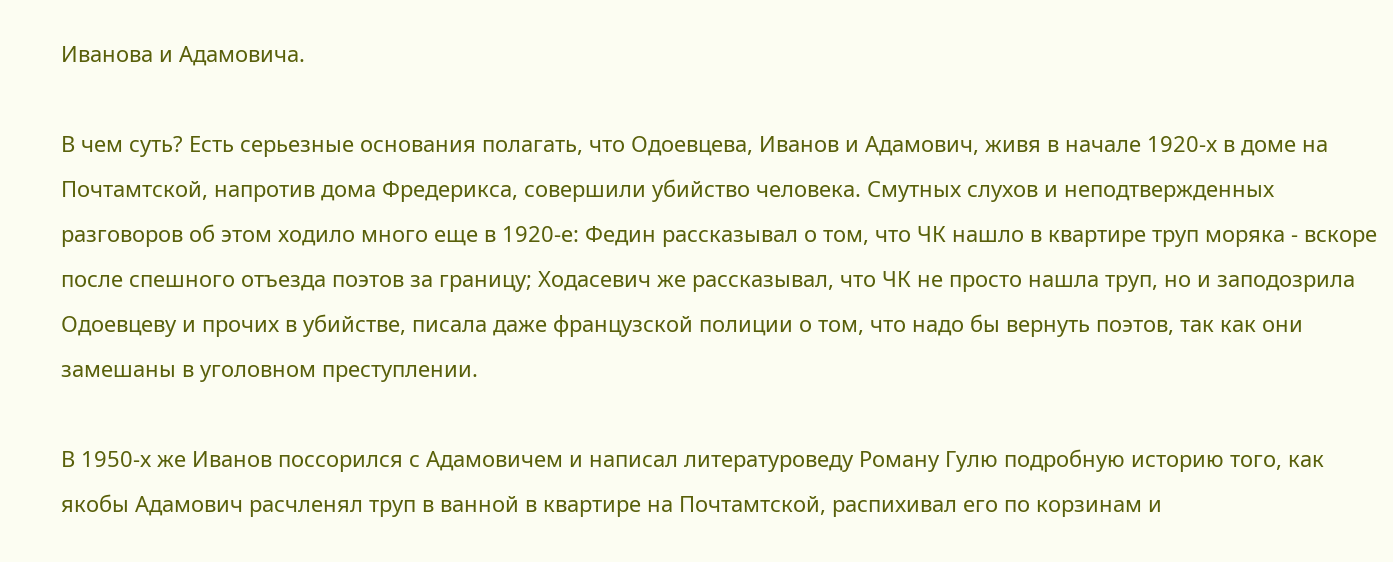Иванова и Адамовича.

В чем суть? Есть серьезные основания полагать, что Одоевцева, Иванов и Адамович, живя в начале 1920-х в доме на Почтамтской, напротив дома Фредерикса, совершили убийство человека. Смутных слухов и неподтвержденных разговоров об этом ходило много еще в 1920-е: Федин рассказывал о том, что ЧК нашло в квартире труп моряка - вскоре после спешного отъезда поэтов за границу; Ходасевич же рассказывал, что ЧК не просто нашла труп, но и заподозрила Одоевцеву и прочих в убийстве, писала даже французской полиции о том, что надо бы вернуть поэтов, так как они замешаны в уголовном преступлении.

В 1950-х же Иванов поссорился с Адамовичем и написал литературоведу Роману Гулю подробную историю того, как якобы Адамович расчленял труп в ванной в квартире на Почтамтской, распихивал его по корзинам и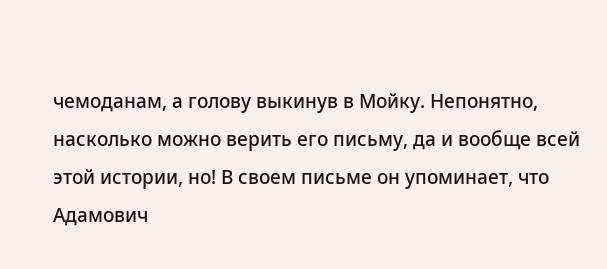чемоданам, а голову выкинув в Мойку. Непонятно, насколько можно верить его письму, да и вообще всей этой истории, но! В своем письме он упоминает, что Адамович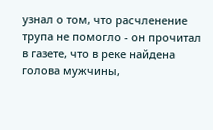узнал о том, что расчленение трупа не помогло - он прочитал в газете, что в реке найдена голова мужчины,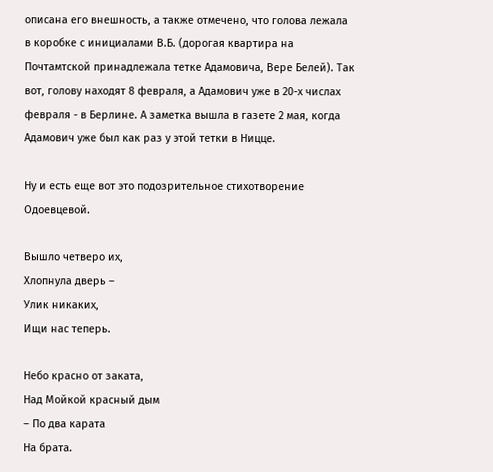описана его внешность, а также отмечено, что голова лежала в коробке с инициалами В.Б. (дорогая квартира на Почтамтской принадлежала тетке Адамовича, Вере Белей). Так вот, голову находят 8 февраля, а Адамович уже в 20-х числах февраля - в Берлине. А заметка вышла в газете 2 мая, когда Адамович уже был как раз у этой тетки в Ницце.

Ну и есть еще вот это подозрительное стихотворение Одоевцевой.

Вышло четверо их,
Хлопнула дверь –
Улик никаких,
Ищи нас теперь.

Небо красно от заката,
Над Мойкой красный дым
– По два карата
На брата.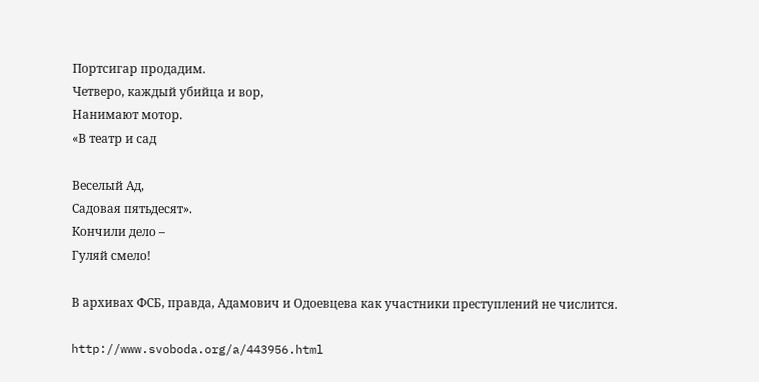Портсигар продадим.
Четверо, каждый убийца и вор,
Нанимают мотор.
«В театр и сад

Веселый Ад,
Садовая пятьдесят».
Кончили дело –
Гуляй смело!

В архивах ФСБ, правда, Адамович и Одоевцева как участники преступлений не числится.

http://www.svoboda.org/a/443956.html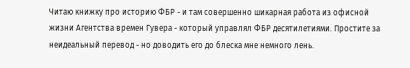Читаю книжку про историю ФБР - и там совершенно шикарная работа из офисной жизни Агентства времен Гувера - который управлял ФБР десятилетиями. Простите за неидеальный перевод - но доводить его до блеска мне немного лень.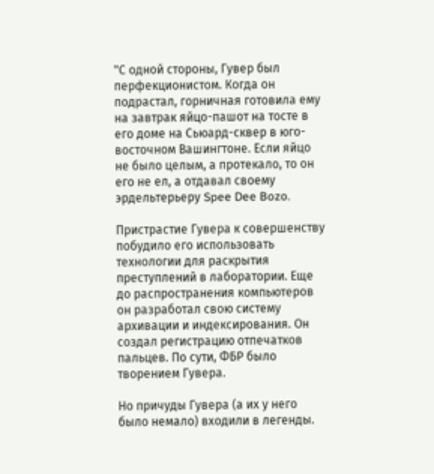"С одной стороны, Гувер был перфекционистом. Когда он подрастал, горничная готовила ему на завтрак яйцо-пашот на тосте в его доме на Сьюард-сквер в юго-восточном Вашингтоне. Если яйцо не было целым, а протекало, то он его не ел, а отдавал своему эрдельтерьеру Spee Dee Bozo.

Пристрастие Гувера к совершенству побудило его использовать технологии для раскрытия преступлений в лаборатории. Еще до распространения компьютеров он разработал свою систему архивации и индексирования. Он создал регистрацию отпечатков пальцев. По сути, ФБР было творением Гувера.

Но причуды Гувера (а их у него было немало) входили в легенды.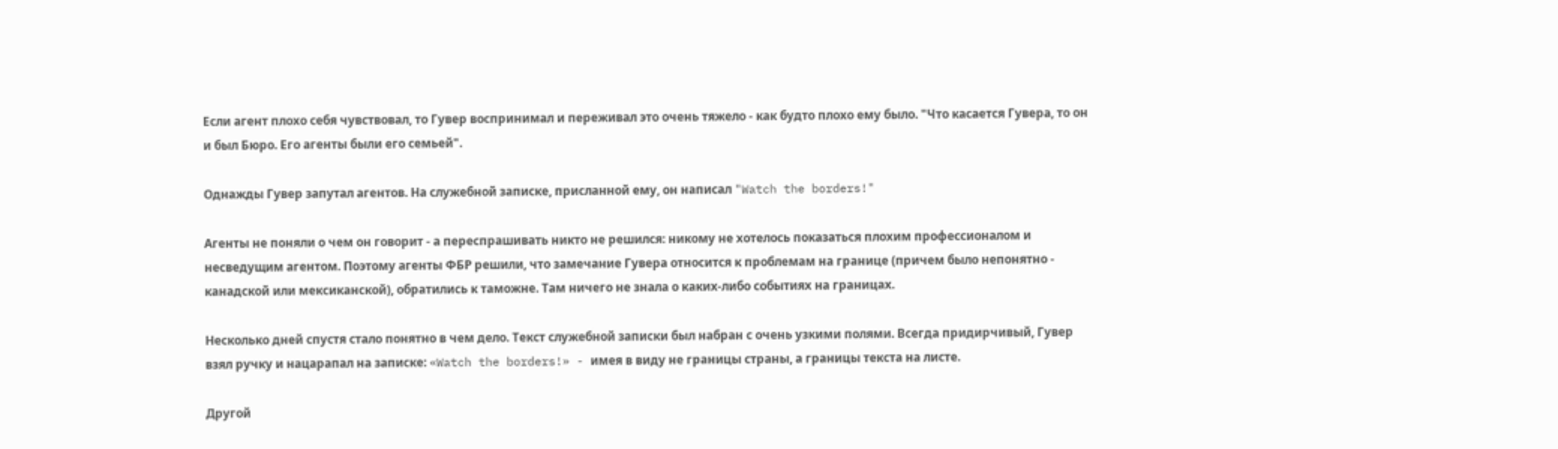Если агент плохо себя чувствовал, то Гувер воспринимал и переживал это очень тяжело - как будто плохо ему было. "Что касается Гувера, то он и был Бюро. Его агенты были его семьей".

Однажды Гувер запутал агентов. На служебной записке, присланной ему, он написал "Watch the borders!"

Агенты не поняли о чем он говорит - а переспрашивать никто не решился: никому не хотелось показаться плохим профессионалом и несведущим агентом. Поэтому агенты ФБР решили, что замечание Гувера относится к проблемам на границе (причем было непонятно - канадской или мексиканской), обратились к таможне. Там ничего не знала о каких-либо событиях на границах.

Несколько дней спустя стало понятно в чем дело. Текст служебной записки был набран с очень узкими полями. Всегда придирчивый, Гувер взял ручку и нацарапал на записке: «Watch the borders!» - имея в виду не границы страны, а границы текста на листе.

Другой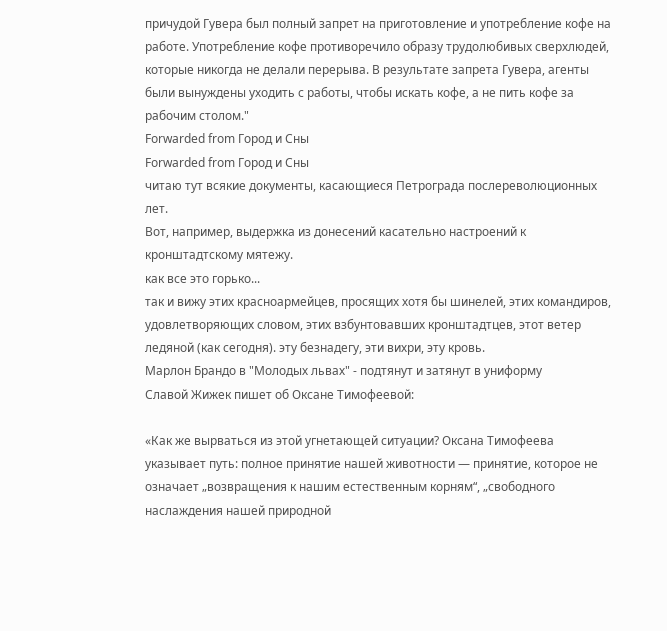причудой Гувера был полный запрет на приготовление и употребление кофе на работе. Употребление кофе противоречило образу трудолюбивых сверхлюдей, которые никогда не делали перерыва. В результате запрета Гувера, агенты были вынуждены уходить с работы, чтобы искать кофе, а не пить кофе за рабочим столом."
Forwarded from Город и Сны
Forwarded from Город и Сны
читаю тут всякие документы, касающиеся Петрограда послереволюционных лет.
Вот, например, выдержка из донесений касательно настроений к кронштадтскому мятежу.
как все это горько...
так и вижу этих красноармейцев, просящих хотя бы шинелей, этих командиров, удовлетворяющих словом, этих взбунтовавших кронштадтцев, этот ветер ледяной (как сегодня). эту безнадегу, эти вихри, эту кровь.
Марлон Брандо в "Молодых львах" - подтянут и затянут в униформу
Славой Жижек пишет об Оксане Тимофеевой:

«Как же вырваться из этой угнетающей ситуации? Оксана Тимофеева указывает путь: полное принятие нашей животности — принятие, которое не означает „возвращения к нашим естественным корням“, „свободного наслаждения нашей природной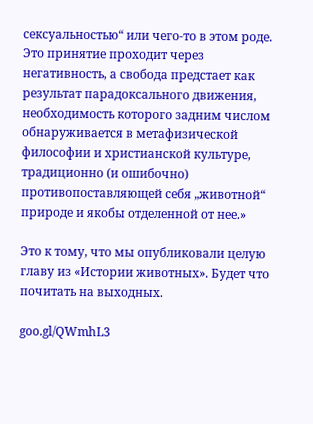сексуальностью“ или чего-то в этом роде. Это принятие проходит через негативность, а свобода предстает как результат парадоксального движения, необходимость которого задним числом обнаруживается в метафизической философии и христианской культуре, традиционно (и ошибочно) противопоставляющей себя „животной“ природе и якобы отделенной от нее.»

Это к тому, что мы опубликовали целую главу из «Истории животных». Будет что почитать на выходных.

goo.gl/QWmhL3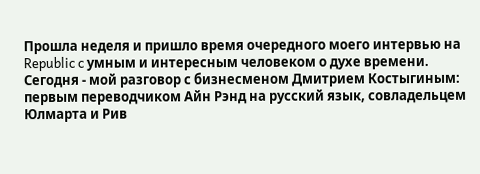Прошла неделя и пришло время очередного моего интервью на Republic c умным и интересным человеком о духе времени. Сегодня - мой разговор с бизнесменом Дмитрием Костыгиным: первым переводчиком Айн Рэнд на русский язык, совладельцем Юлмарта и Рив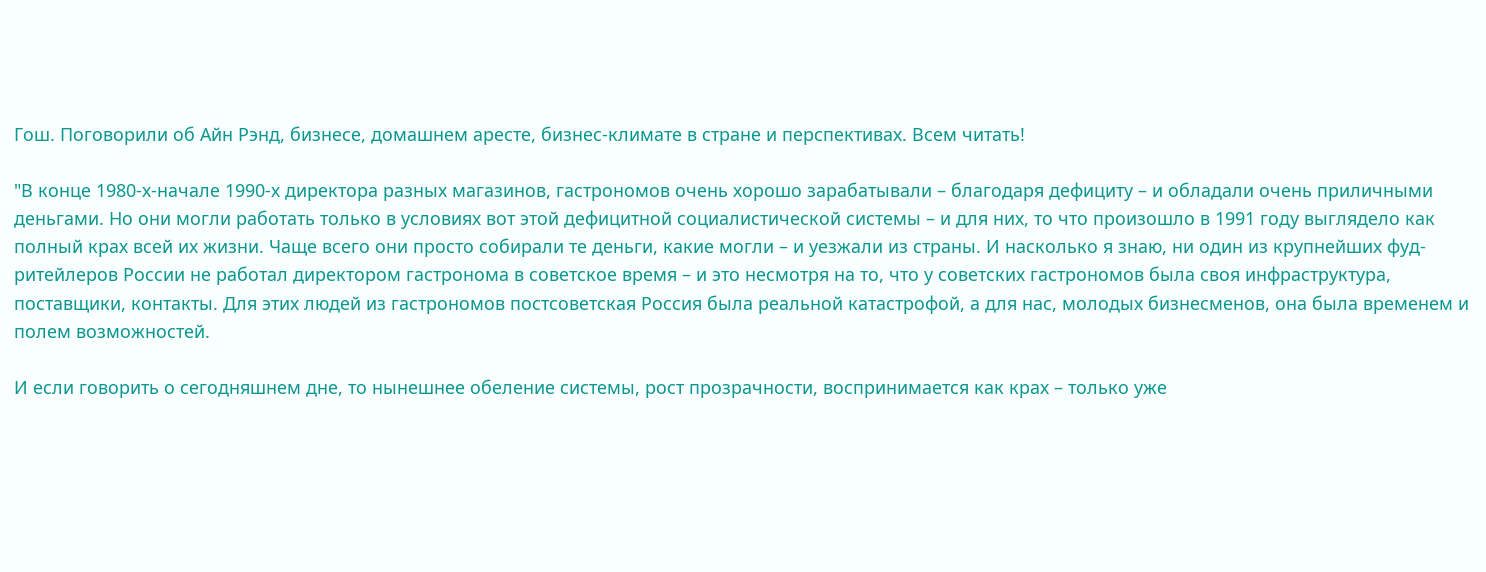Гош. Поговорили об Айн Рэнд, бизнесе, домашнем аресте, бизнес-климате в стране и перспективах. Всем читать!

"В конце 1980-х-начале 1990-х директора разных магазинов, гастрономов очень хорошо зарабатывали – благодаря дефициту – и обладали очень приличными деньгами. Но они могли работать только в условиях вот этой дефицитной социалистической системы – и для них, то что произошло в 1991 году выглядело как полный крах всей их жизни. Чаще всего они просто собирали те деньги, какие могли – и уезжали из страны. И насколько я знаю, ни один из крупнейших фуд-ритейлеров России не работал директором гастронома в советское время – и это несмотря на то, что у советских гастрономов была своя инфраструктура, поставщики, контакты. Для этих людей из гастрономов постсоветская Россия была реальной катастрофой, а для нас, молодых бизнесменов, она была временем и полем возможностей.

И если говорить о сегодняшнем дне, то нынешнее обеление системы, рост прозрачности, воспринимается как крах – только уже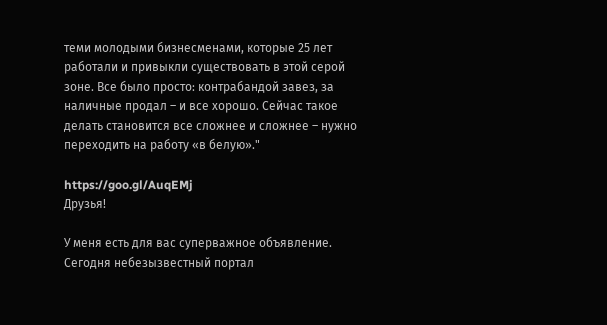теми молодыми бизнесменами, которые 25 лет работали и привыкли существовать в этой серой зоне. Все было просто: контрабандой завез, за наличные продал – и все хорошо. Сейчас такое делать становится все сложнее и сложнее – нужно переходить на работу «в белую»."

https://goo.gl/AuqEMj
Друзья!

У меня есть для вас суперважное объявление. Сегодня небезызвестный портал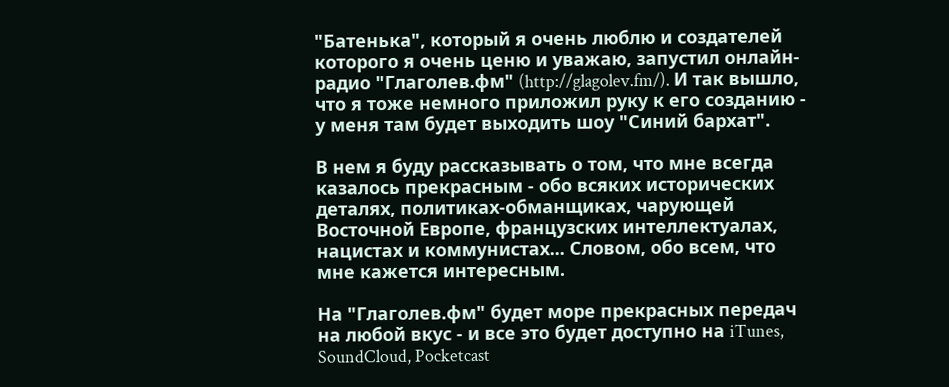"Батенька", который я очень люблю и создателей которого я очень ценю и уважаю, запустил онлайн-радио "Глаголев.фм" (http://glagolev.fm/). И так вышло, что я тоже немного приложил руку к его созданию - у меня там будет выходить шоу "Синий бархат".

В нем я буду рассказывать о том, что мне всегда казалось прекрасным - обо всяких исторических деталях, политиках-обманщиках, чарующей Восточной Европе, французских интеллектуалах, нацистах и коммунистах... Словом, обо всем, что мне кажется интересным.

На "Глаголев.фм" будет море прекрасных передач на любой вкус - и все это будет доступно на iTunes, SoundCloud, Pocketcast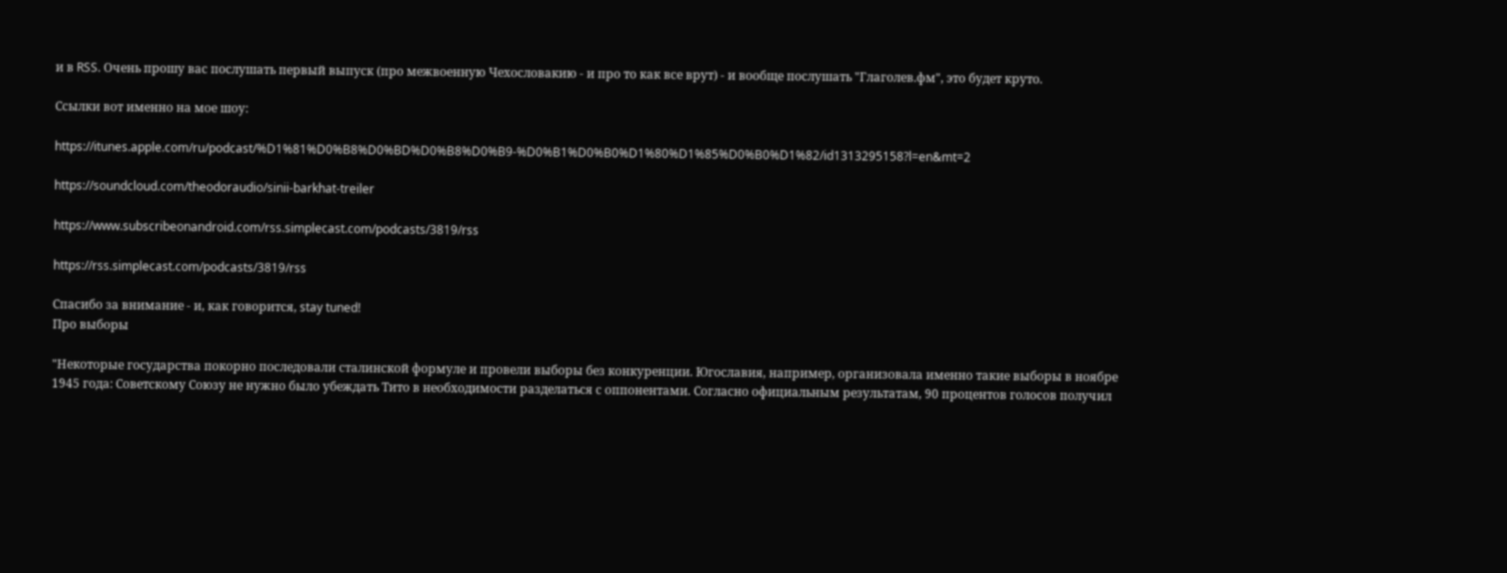и в RSS. Очень прошу вас послушать первый выпуск (про межвоенную Чехословакию - и про то как все врут) - и вообще послушать "Глаголев.фм", это будет круто.

Ссылки вот именно на мое шоу:

https://itunes.apple.com/ru/podcast/%D1%81%D0%B8%D0%BD%D0%B8%D0%B9-%D0%B1%D0%B0%D1%80%D1%85%D0%B0%D1%82/id1313295158?l=en&mt=2

https://soundcloud.com/theodoraudio/sinii-barkhat-treiler

https://www.subscribeonandroid.com/rss.simplecast.com/podcasts/3819/rss

https://rss.simplecast.com/podcasts/3819/rss

Спасибо за внимание - и, как говорится, stay tuned!
Про выборы

"Некоторые государства покорно последовали сталинской формуле и провели выборы без конкуренции. Югославия, например, организовала именно такие выборы в ноябре 1945 года: Советскому Союзу не нужно было убеждать Тито в необходимости разделаться с оппонентами. Согласно официальным результатам, 90 процентов голосов получил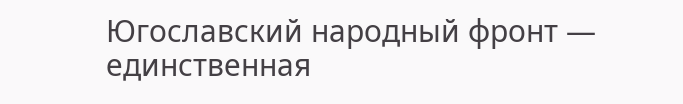Югославский народный фронт — единственная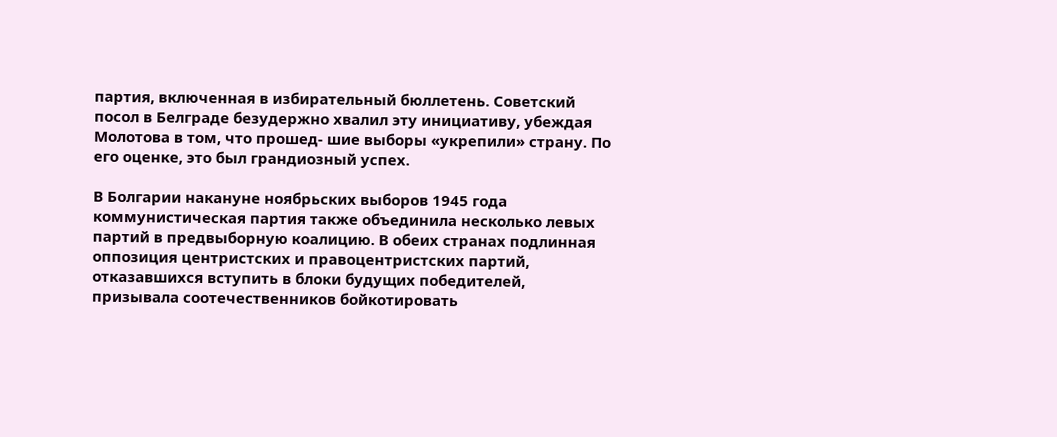партия, включенная в избирательный бюллетень. Советский посол в Белграде безудержно хвалил эту инициативу, убеждая Молотова в том, что прошед- шие выборы «укрепили» страну. По его оценке, это был грандиозный успех.

В Болгарии накануне ноябрьских выборов 1945 года коммунистическая партия также объединила несколько левых партий в предвыборную коалицию. В обеих странах подлинная оппозиция центристских и правоцентристских партий, отказавшихся вступить в блоки будущих победителей, призывала соотечественников бойкотировать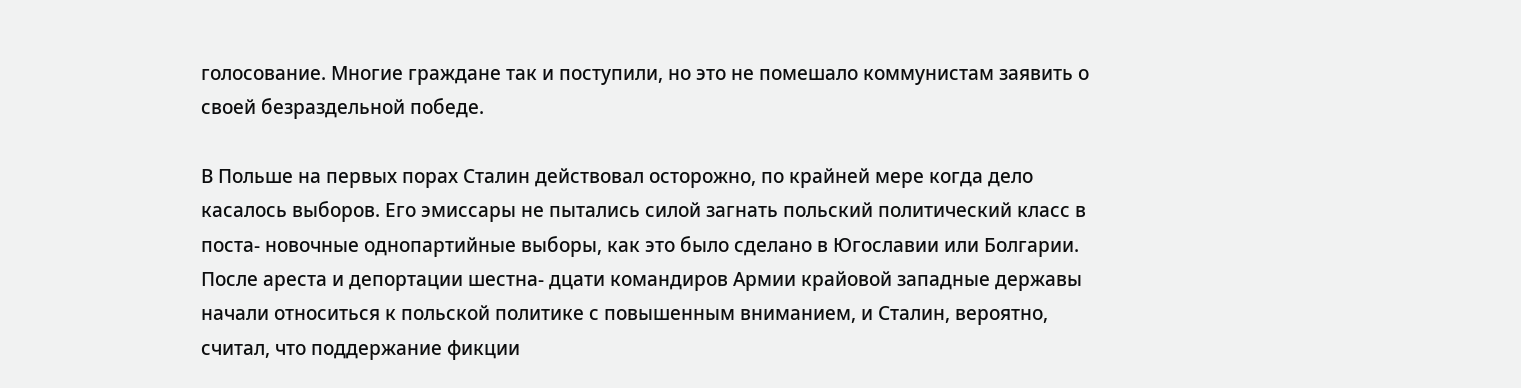голосование. Многие граждане так и поступили, но это не помешало коммунистам заявить о своей безраздельной победе.

В Польше на первых порах Сталин действовал осторожно, по крайней мере когда дело касалось выборов. Его эмиссары не пытались силой загнать польский политический класс в поста- новочные однопартийные выборы, как это было сделано в Югославии или Болгарии. После ареста и депортации шестна- дцати командиров Армии крайовой западные державы начали относиться к польской политике с повышенным вниманием, и Сталин, вероятно, считал, что поддержание фикции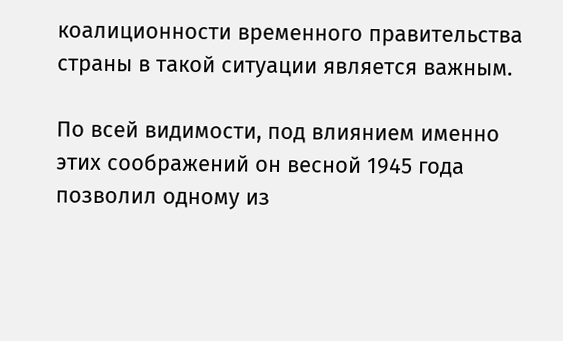коалиционности временного правительства страны в такой ситуации является важным.

По всей видимости, под влиянием именно этих соображений он весной 1945 года позволил одному из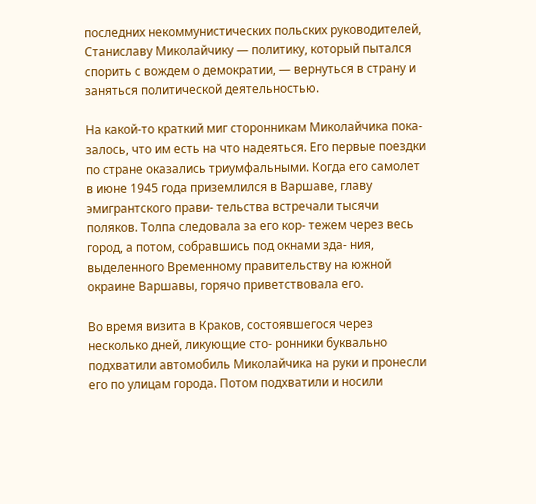последних некоммунистических польских руководителей, Станиславу Миколайчику — политику, который пытался спорить с вождем о демократии, — вернуться в страну и заняться политической деятельностью.

На какой-то краткий миг сторонникам Миколайчика пока- залось, что им есть на что надеяться. Его первые поездки по стране оказались триумфальными. Когда его самолет в июне 1945 года приземлился в Варшаве, главу эмигрантского прави- тельства встречали тысячи поляков. Толпа следовала за его кор- тежем через весь город, а потом, собравшись под окнами зда- ния, выделенного Временному правительству на южной окраине Варшавы, горячо приветствовала его.

Во время визита в Краков, состоявшегося через несколько дней, ликующие сто- ронники буквально подхватили автомобиль Миколайчика на руки и пронесли его по улицам города. Потом подхватили и носили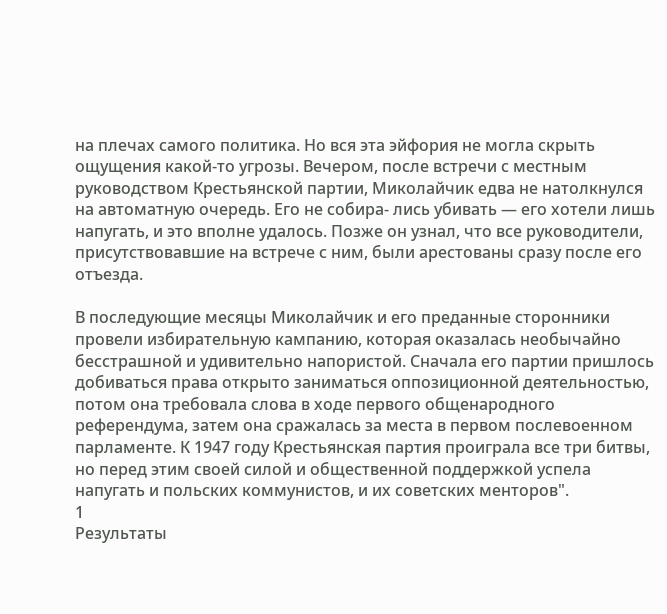на плечах самого политика. Но вся эта эйфория не могла скрыть ощущения какой-то угрозы. Вечером, после встречи с местным руководством Крестьянской партии, Миколайчик едва не натолкнулся на автоматную очередь. Его не собира- лись убивать — его хотели лишь напугать, и это вполне удалось. Позже он узнал, что все руководители, присутствовавшие на встрече с ним, были арестованы сразу после его отъезда.

В последующие месяцы Миколайчик и его преданные сторонники провели избирательную кампанию, которая оказалась необычайно бесстрашной и удивительно напористой. Сначала его партии пришлось добиваться права открыто заниматься оппозиционной деятельностью, потом она требовала слова в ходе первого общенародного референдума, затем она сражалась за места в первом послевоенном парламенте. К 1947 году Крестьянская партия проиграла все три битвы, но перед этим своей силой и общественной поддержкой успела напугать и польских коммунистов, и их советских менторов".
1
Результаты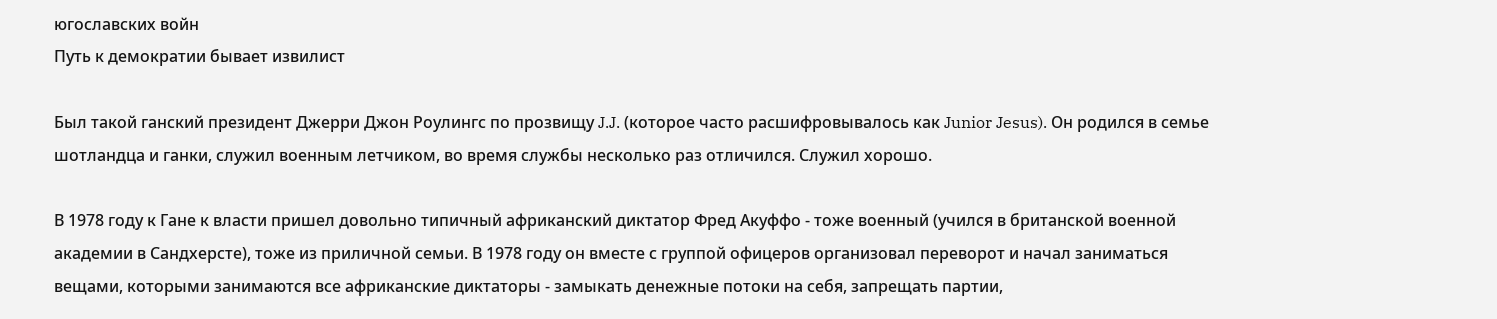югославских войн
Путь к демократии бывает извилист

Был такой ганский президент Джерри Джон Роулингс по прозвищу J.J. (которое часто расшифровывалось как Junior Jesus). Он родился в семье шотландца и ганки, служил военным летчиком, во время службы несколько раз отличился. Служил хорошо.

В 1978 году к Гане к власти пришел довольно типичный африканский диктатор Фред Акуффо - тоже военный (учился в британской военной академии в Сандхерсте), тоже из приличной семьи. В 1978 году он вместе с группой офицеров организовал переворот и начал заниматься вещами, которыми занимаются все африканские диктаторы - замыкать денежные потоки на себя, запрещать партии,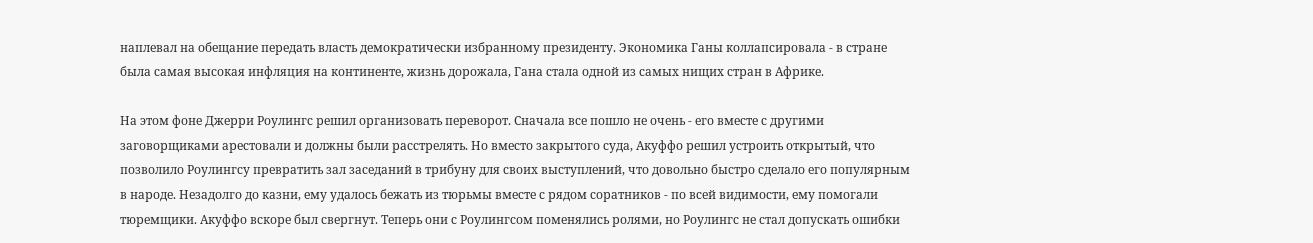наплевал на обещание передать власть демократически избранному президенту. Экономика Ганы коллапсировала - в стране была самая высокая инфляция на континенте, жизнь дорожала, Гана стала одной из самых нищих стран в Африке.

На этом фоне Джерри Роулингс решил организовать переворот. Сначала все пошло не очень - его вместе с другими заговорщиками арестовали и должны были расстрелять. Но вместо закрытого суда, Акуффо решил устроить открытый, что позволило Роулингсу превратить зал заседаний в трибуну для своих выступлений, что довольно быстро сделало его популярным в народе. Незадолго до казни, ему удалось бежать из тюрьмы вместе с рядом соратников - по всей видимости, ему помогали тюремщики. Акуффо вскоре был свергнут. Теперь они с Роулингсом поменялись ролями, но Роулингс не стал допускать ошибки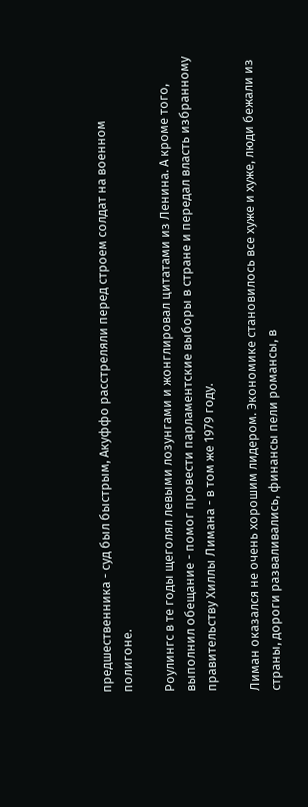предшественника - суд был быстрым, Акуффо расстреляли перед строем солдат на военном полигоне.

Роулингс в те годы щеголял левыми лозунгами и жонглировал цитатами из Ленина. А кроме того, выполнил обещание - помог провести парламентские выборы в стране и передал власть избранному правительству Хиллы Лимана - в том же 1979 году.

Лиман оказался не очень хорошим лидером. Экономике становилось все хуже и хуже, люди бежали из страны, дороги разваливались, финансы пели романсы, в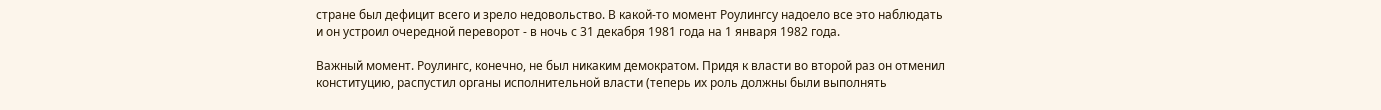стране был дефицит всего и зрело недовольство. В какой-то момент Роулингсу надоело все это наблюдать и он устроил очередной переворот - в ночь с 31 декабря 1981 года на 1 января 1982 года.

Важный момент. Роулингс, конечно, не был никаким демократом. Придя к власти во второй раз он отменил конституцию, распустил органы исполнительной власти (теперь их роль должны были выполнять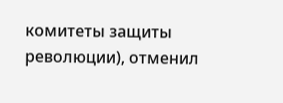комитеты защиты революции), отменил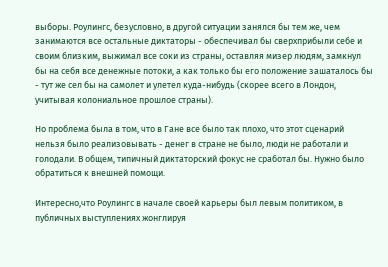выборы. Роулингс, безусловно, в другой ситуации занялся бы тем же, чем занимаются все остальные диктаторы - обеспечивал бы сверхприбыли себе и своим близким, выжимал все соки из страны, оставляя мизер людям, замкнул бы на себя все денежные потоки, а как только бы его положение зашаталось бы - тут же сел бы на самолет и улетел куда-нибудь (скорее всего в Лондон, учитывая колониальное прошлое страны).

Но проблема была в том, что в Гане все было так плохо, что этот сценарий нельзя было реализовывать - денег в стране не было, люди не работали и голодали. В общем, типичный диктаторский фокус не сработал бы. Нужно было обратиться к внешней помощи.

Интересно,что Роулингс в начале своей карьеры был левым политиком, в публичных выступлениях жонглируя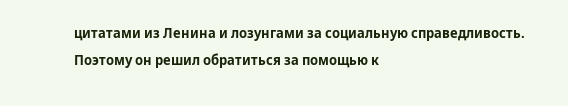цитатами из Ленина и лозунгами за социальную справедливость. Поэтому он решил обратиться за помощью к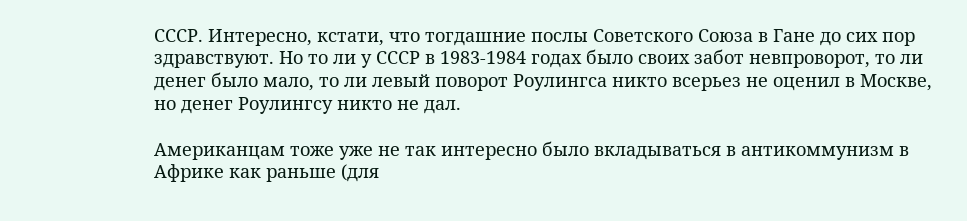СССР. Интересно, кстати, что тогдашние послы Советского Союза в Гане до сих пор здравствуют. Но то ли у СССР в 1983-1984 годах было своих забот невпроворот, то ли денег было мало, то ли левый поворот Роулингса никто всерьез не оценил в Москве, но денег Роулингсу никто не дал.

Американцам тоже уже не так интересно было вкладываться в антикоммунизм в Африке как раньше (для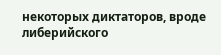некоторых диктаторов, вроде либерийского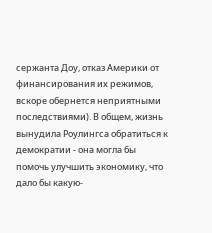сержанта Доу, отказ Америки от финансирования их режимов, вскоре обернется неприятными последствиями). В общем, жизнь вынудила Роулингса обратиться к демократии - она могла бы помочь улучшить экономику, что дало бы какую-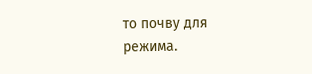то почву для режима.